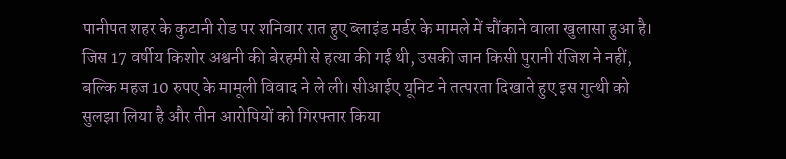पानीपत शहर के कुटानी रोड पर शनिवार रात हुए ब्लाइंड मर्डर के मामले में चौंकाने वाला खुलासा हुआ है। जिस 17 वर्षीय किशोर अश्वनी की बेरहमी से हत्या की गई थी, उसकी जान किसी पुरानी रंजिश ने नहीं, बल्कि महज 10 रुपए के मामूली विवाद ने ले ली। सीआईए यूनिट ने तत्परता दिखाते हुए इस गुत्थी को सुलझा लिया है और तीन आरोपियों को गिरफ्तार किया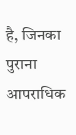है, जिनका पुराना आपराधिक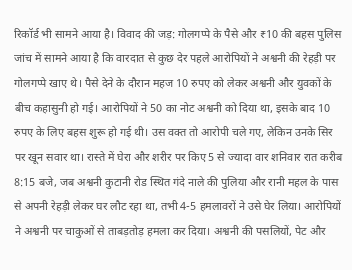रिकॉर्ड भी सामने आया है। विवाद की जड़: गोलगप्पे के पैसे और ₹10 की बहस पुलिस जांच में सामने आया है कि वारदात से कुछ देर पहले आरोपियों ने अश्वनी की रेहड़ी पर गोलगप्पे खाए थे। पैसे देने के दौरान महज 10 रुपए को लेकर अश्वनी और युवकों के बीच कहासुनी हो गई। आरोपियों ने 50 का नोट अश्वनी को दिया था, इसके बाद 10 रुपए के लिए बहस शुरू हो गई थी। उस वक्त तो आरोपी चले गए, लेकिन उनके सिर पर खून सवार था। रास्ते में घेरा और शरीर पर किए 5 से ज्यादा वार शनिवार रात करीब 8:15 बजे, जब अश्वनी कुटानी रोड स्थित गंदे नाले की पुलिया और रानी महल के पास से अपनी रेहड़ी लेकर घर लौट रहा था, तभी 4-5 हमलावरों ने उसे घेर लिया। आरोपियों ने अश्वनी पर चाकुओं से ताबड़तोड़ हमला कर दिया। अश्वनी की पसलियों, पेट और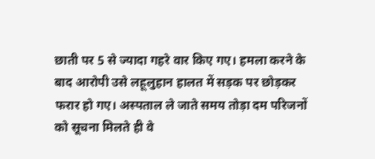छाती पर 5 से ज्यादा गहरे वार किए गए। हमला करने के बाद आरोपी उसे लहूलुहान हालत में सड़क पर छोड़कर फरार हो गए। अस्पताल ले जाते समय तोड़ा दम परिजनों को सूचना मिलते ही वे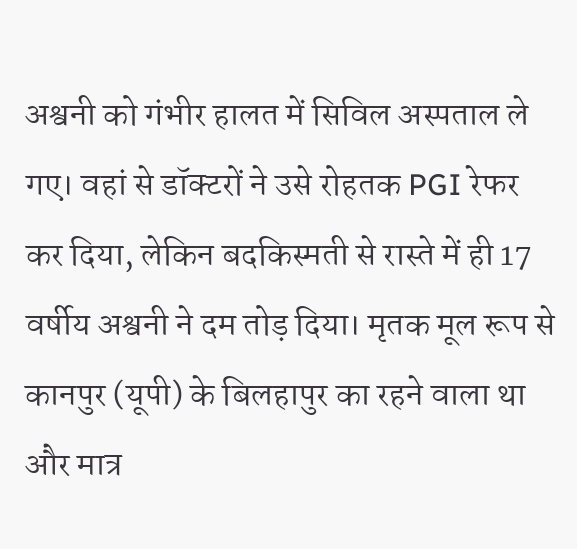अश्वनी को गंभीर हालत में सिविल अस्पताल ले गए। वहां से डॉक्टरों ने उसे रोहतक PGI रेफर कर दिया, लेकिन बदकिस्मती से रास्ते में ही 17 वर्षीय अश्वनी ने दम तोड़ दिया। मृतक मूल रूप से कानपुर (यूपी) के बिलहापुर का रहने वाला था और मात्र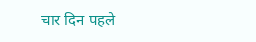चार दिन पहले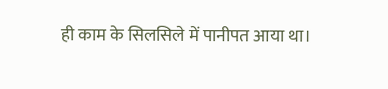ही काम के सिलसिले में पानीपत आया था।